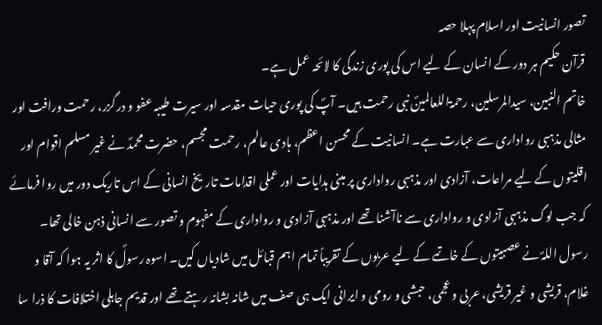تصور انسانیت اور اسلام پہلا حصہ
قرآن حکیم ہر دور کے انسان کے لیے اس کی پوری زندگی کا لائحہ عمل ہے۔
خاتم النبین، سیدالمرسلین، رحمۃاللعالمینؐ نبی رحمت ہیں۔ آپؐ کی پوری حیات مقدسہ اور سیرت طیبہ عفو و درگزر، رحمت ورافت اور مثالی مذہبی رواداری سے عبارت ہے۔ انسانیت کے محسن اعظم، ہادی عالم، رحمت مجسم، حضرت محمدؐ نے غیر مسلم اقوام اور اقلیتوں کے لیے مراعات، آزادی اور مذہبی رواداری پر مبنی ہدایات اور عملی اقدامات تاریخ انسانی کے اس تاریک دور میں روا فرمائے کہ جب لوگ مذہبی آزادی و رواداری سے ناآشنا تھے اور مذہبی آزادی و رواداری کے مفہوم و تصور سے انسانی ذہن خالی تھا۔
رسول اللہؐ نے عصبیتوں کے خاتمے کے لیے عربوں کے تقریباً تمام اہم قبائل میں شادیاں کیں۔ اسوہ رسولؐ کا اثر یہ ہوا کہ آقا و غلام، قریشی و غیر قریشی، عربی و عجمی، حبشی و رومی و ایرانی ایک ہی صف میں شانہ بشانہ رہتے تھے اور قدیم جاہلی اختلافات کا ذرا سا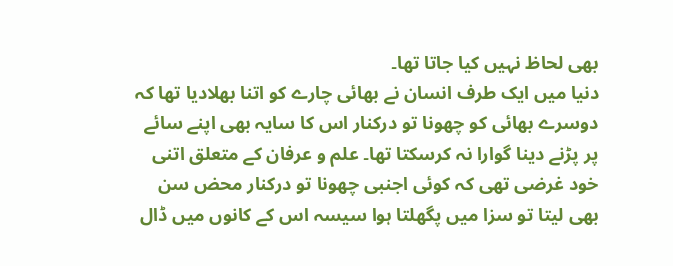بھی لحاظ نہیں کیا جاتا تھا۔
دنیا میں ایک طرف انسان نے بھائی چارے کو اتنا بھلادیا تھا کہ دوسرے بھائی کو چھونا تو درکنار اس کا سایہ بھی اپنے سائے پر پڑنے دینا گوارا نہ کرسکتا تھا۔ علم و عرفان کے متعلق اتنی خود غرضی تھی کہ کوئی اجنبی چھونا تو درکنار محض سن بھی لیتا تو سزا میں پگھلتا ہوا سیسہ اس کے کانوں میں ڈال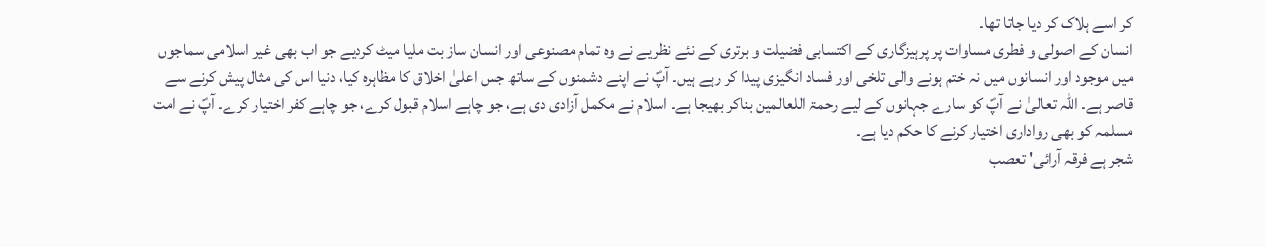کر اسے ہلاک کر دیا جاتا تھا۔
انسان کے اصولی و فطری مساوات پر پرہیزگاری کے اکتسابی فضیلت و برتری کے نئے نظریے نے وہ تمام مصنوعی اور انسان ساز بت ملیا میٹ کردیے جو اب بھی غیر اسلامی سماجوں میں موجود اور انسانوں میں نہ ختم ہونے والی تلخی اور فساد انگیزی پیدا کر رہے ہیں۔ آپؐ نے اپنے دشمنوں کے ساتھ جس اعلیٰ اخلاق کا مظاہرہ کیا، دنیا اس کی مثال پیش کرنے سے قاصر ہے۔ اللہ تعالیٰ نے آپؐ کو سارے جہانوں کے لیے رحمۃ اللعالمین بناکر بھیجا ہے۔ اسلام نے مکمل آزادی دی ہے، جو چاہے اسلام قبول کرے، جو چاہے کفر اختیار کرے۔ آپؐ نے امت مسلمہ کو بھی رواداری اختیار کرنے کا حکم دیا ہے۔
شجر ہے فرقہ آرائی' تعصب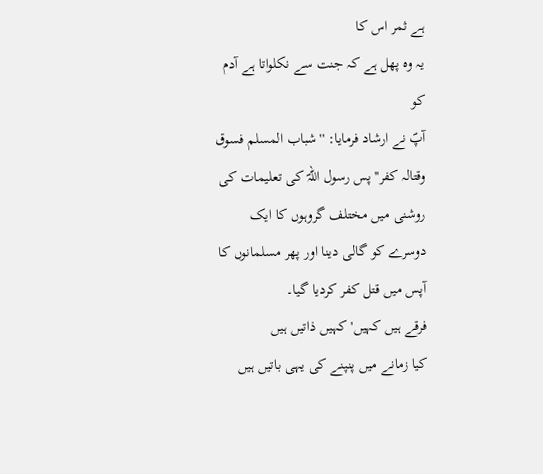ہے ثمر اس کا
یہ وہ پھل ہے کہ جنت سے نکلواتا ہے آدم کو
آپؐ نے ارشاد فرمایا: ''شباب المسلم فسوق وقتالہ کفر'' پس رسول اللہؐ کی تعلیمات کی روشنی میں مختلف گروہوں کا ایک دوسرے کو گالی دینا اور پھر مسلمانوں کا آپس میں قتل کفر کردیا گیا۔
فرقے ہیں کہیں' کہیں ذاتیں ہیں
کیا زمانے میں پنپنے کی یہی باتیں ہیں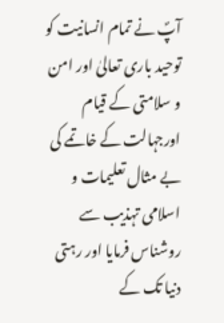آپؐ نے تمام انسانیت کو توحید باری تعالیٰ اور امن و سلامتی کے قیام اورجہالت کے خاتمے کی بے مثال تعلیمات و اسلامی تہذیب سے روشناس فرمایا اور رہتی دنیا تک کے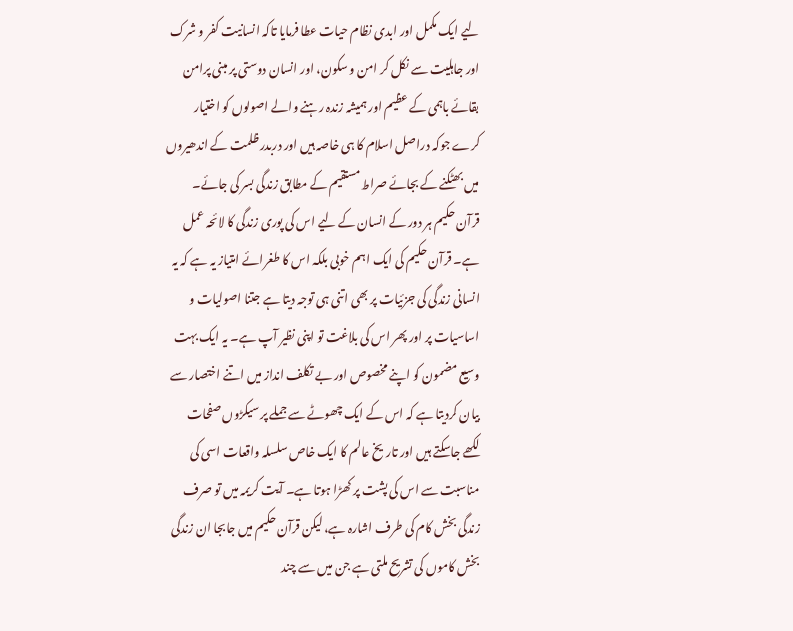لیے ایک مکمل اور ابدی نظام حیات عطا فرمایا تاکہ انسانیت کفر و شرک اور جاہلیت سے نکل کر امن و سکون، اور انسان دوستی پر مبنی پرامن بقائے باہمی کے عظیم اور ہمیشہ زندہ رہنے والے اصولوں کو اختیار کرے جوکہ دراصل اسلام کا ہی خاصہ ہیں اور دربدر ظلمت کے اندھیروں میں بھٹکنے کے بجائے صراط مستقیم کے مطابق زندگی بسر کی جائے۔
قرآن حکیم ہر دور کے انسان کے لیے اس کی پوری زندگی کا لائحہ عمل ہے۔ قرآن حکیم کی ایک اہم خوبی بلکہ اس کا طغرائے امتیاز یہ ہے کہ یہ انسانی زندگی کی جزئیات پر بھی اتنی ہی توجہ دیتا ہے جتنا اصولیات و اساسیات پر اور پھر اس کی بلاغت تو اپنی نظیر آپ ہے۔ یہ ایک بہت وسیع مضمون کو اپنے مخصوص اور بے تکلف انداز میں اتنے اختصار سے بیان کردیتا ہے کہ اس کے ایک چھوٹے سے جملے پر سیکڑوں صفحات لکھے جاسکتے ہیں اور تاریخ عالم کا ایک خاص سلسلہ واقعات اسی کی مناسبت سے اس کی پشت پر کھڑا ہوتا ہے۔ آیت کریمہ میں تو صرف زندگی بخش کام کی طرف اشارہ ہے، لیکن قرآن حکیم میں جابجا ان زندگی بخش کاموں کی تشریح ملتی ہے جن میں سے چند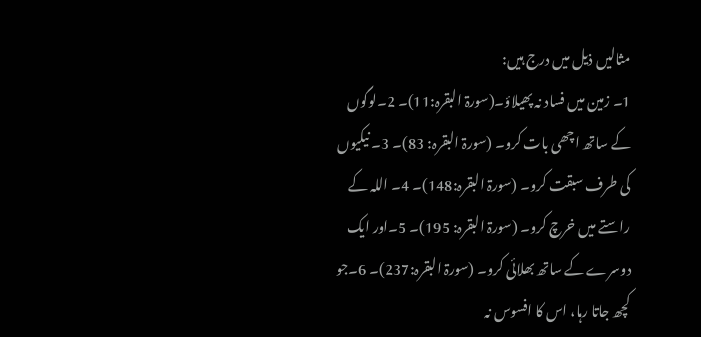مثالیں ذیل میں درج ہیں:
1۔ زمین میں فساد نہ پھیلاؤ۔(سورۃ البقرہ:11)۔ 2۔لوگوں کے ساتھ اچھی بات کرو۔ (سورۃ البقرہ: 83)۔ 3۔ نیکیوں کی طرف سبقت کرو۔ (سورۃ البقرہ:148)۔ 4۔ اللہ کے راستے میں خرچ کرو۔ (سورۃ البقرہ: 195)۔ 5۔اور ایک دوسرے کے ساتھ بھلائی کرو۔ (سورۃ البقرہ:237)۔ 6۔جو کچھ جاتا رہا، اس کا افسوس نہ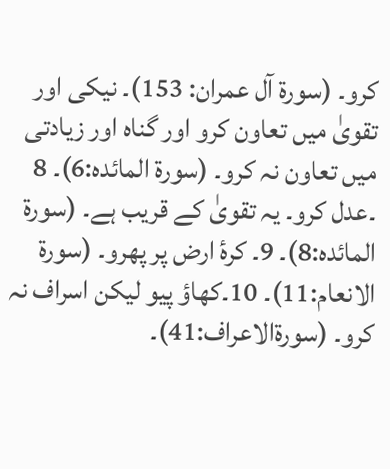کرو۔ (سورۃ آل عمران: 153)۔ نیکی اور تقویٰ میں تعاون کرو اور گناہ اور زیادتی میں تعاون نہ کرو۔ (سورۃ المائدہ:6)۔ 8 ۔عدل کرو۔ یہ تقویٰ کے قریب ہے۔ (سورۃ المائدہ:8)۔ 9۔ کرۂ ارض پر پھرو۔ (سورۃ الانعام:11)۔ 10۔کھاؤ پیو لیکن اسراف نہ کرو۔ (سورۃالاعراف:41)۔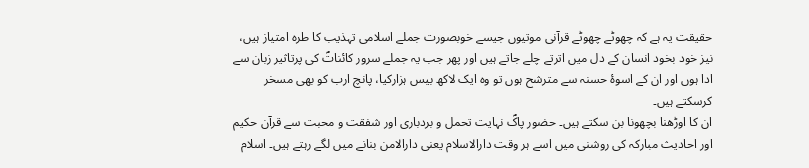حقیقت یہ ہے کہ چھوٹے چھوٹے قرآنی موتیوں جیسے خوبصورت جملے اسلامی تہذیب کا طرہ امتیاز ہیں، نیز خود بخود انسان کے دل میں اترتے چلے جاتے ہیں اور پھر جب یہ جملے سرور کائناتؐ کی پرتاثیر زبان سے ادا ہوں اور ان کے اسوۂ حسنہ سے مترشح ہوں تو وہ ایک لاکھ بیس ہزارکیا، پانچ ارب کو بھی مسخر کرسکتے ہیں۔
ان کا اوڑھنا بچھونا بن سکتے ہیں۔ حضور پاکؐ نہایت تحمل و بردباری اور شفقت و محبت سے قرآن حکیم اور احادیث مبارکہ کی روشنی میں اسے ہر وقت دارالاسلام یعنی دارالامن بنانے میں لگے رہتے ہیں۔ اسلام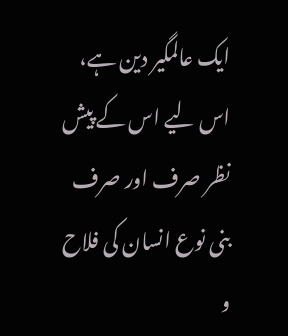ایک عالمگیر دین ہے، اس لیے اس کے پیش نظر صرف اور صرف بنی نوع انسان کی فلاح و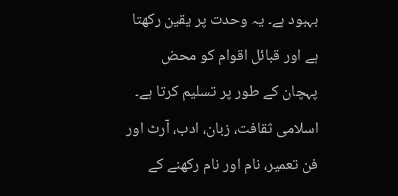بہبود ہے۔ یہ وحدت پر یقین رکھتا ہے اور قبائل اقوام کو محض پہچان کے طور پر تسلیم کرتا ہے۔ اسلامی ثقافت، زبان، ادب، آرٹ اور فن تعمیر، نام اور نام رکھنے کے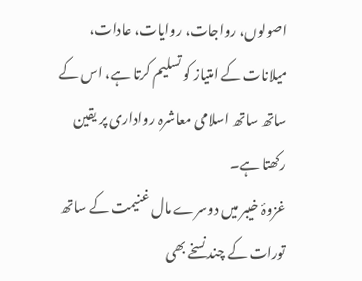اصولوں، رواجات، روایات، عادات، میلانات کے امتیاز کو تسلیم کرتا ہے، اس کے ساتھ ساتھ اسلامی معاشرہ رواداری پر یقین رکھتا ہے۔
غزوۂ خیبر میں دوسرے مال غنیمت کے ساتھ تورات کے چند نسخے بھی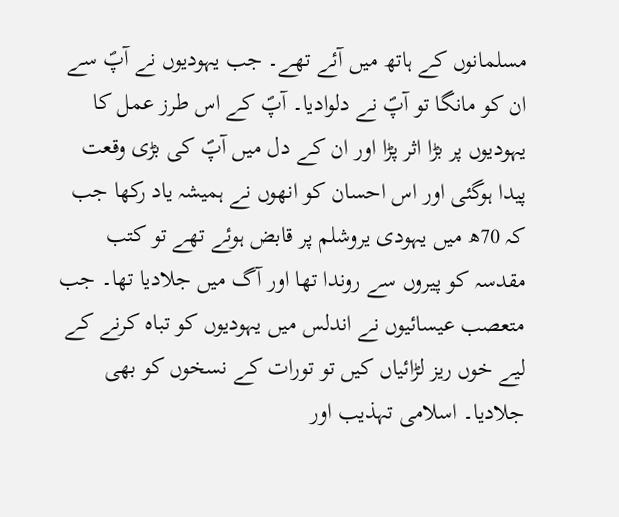مسلمانوں کے ہاتھ میں آئے تھے۔ جب یہودیوں نے آپؐ سے ان کو مانگا تو آپؐ نے دلوادیا۔ آپؐ کے اس طرز عمل کا یہودیوں پر بڑا اثر پڑا اور ان کے دل میں آپؐ کی بڑی وقعت پیدا ہوگئی اور اس احسان کو انھوں نے ہمیشہ یاد رکھا جب کہ 70ھ میں یہودی یروشلم پر قابض ہوئے تھے تو کتب مقدسہ کو پیروں سے روندا تھا اور آگ میں جلادیا تھا۔ جب متعصب عیسائیوں نے اندلس میں یہودیوں کو تباہ کرنے کے لیے خوں ریز لڑائیاں کیں تو تورات کے نسخوں کو بھی جلادیا۔ اسلامی تہذیب اور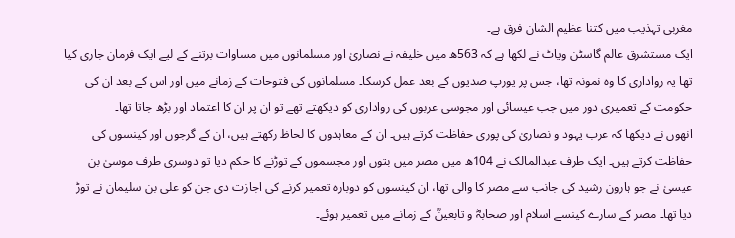مغربی تہذیب میں کتنا عظیم الشان فرق ہے۔
ایک مستشرق عالم گاسٹن ویاٹ نے لکھا ہے کہ 563ھ میں خلیفہ نے نصاریٰ اور مسلمانوں میں مساوات برتنے کے لیے ایک فرمان جاری کیا تھا یہ رواداری کا وہ نمونہ تھا، جس پر یورپ صدیوں کے بعد عمل کرسکا۔ مسلمانوں کی فتوحات کے زمانے میں اور اس کے بعد ان کی حکومت کے تعمیری دور میں جب عیسائی اور مجوسی عربوں کی رواداری کو دیکھتے تھے تو ان پر ان کا اعتماد اور بڑھ جاتا تھا۔
انھوں نے دیکھا کہ عرب یہود و نصاریٰ کی پوری حفاظت کرتے ہیں۔ ان کے معاہدوں کا لحاظ رکھتے ہیں، ان کے گرجوں اور کینسوں کی حفاظت کرتے ہیں۔ ایک طرف عبدالمالک نے 104ھ میں مصر میں بتوں اور مجسموں کے توڑنے کا حکم دیا تو دوسری طرف موسیٰ بن عیسیٰ نے جو ہارون رشید کی جانب سے مصر کا والی تھا، ان کینسوں کو دوبارہ تعمیر کرنے کی اجازت دی جن کو علی بن سلیمان نے توڑ دیا تھا۔ مصر کے سارے کینسے اسلام اور صحابہؓ و تابعینؒ کے زمانے میں تعمیر ہوئے۔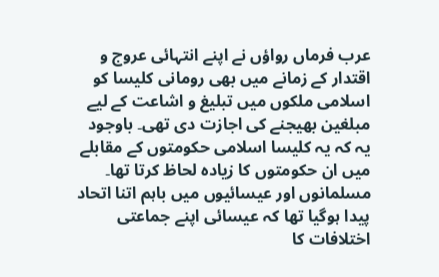عرب فرماں رواؤں نے اپنے انتہائی عروج و اقتدار کے زمانے میں بھی رومانی کلیسا کو اسلامی ملکوں میں تبلیغ و اشاعت کے لیے مبلغین بھیجنے کی اجازت دی تھی۔ باوجود یہ کہ یہ کلیسا اسلامی حکومتوں کے مقابلے میں ان حکومتوں کا زیادہ لحاظ کرتا تھا۔ مسلمانوں اور عیسائیوں میں باہم اتنا اتحاد پیدا ہوگیا تھا کہ عیسائی اپنے جماعتی اختلافات کا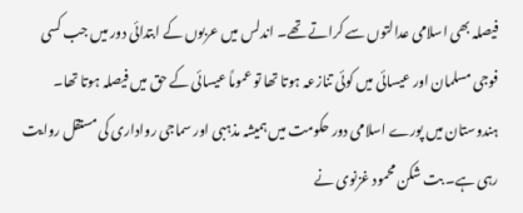فیصلہ بھی اسلامی عدالتوں سے کراتے تھے۔ اندلس میں عربوں کے ابتدائی دور میں جب کسی فوجی مسلمان اور عیسائی میں کوئی تنازعہ ہوتا تھا تو عموماً عیسائی کے حق میں فیصلہ ہوتا تھا۔ ہندوستان میں پورے اسلامی دور حکومت میں ہمیشہ مذہبی اور سماجی رواداری کی مستقل روایت رہی ہے۔ بت شکن محمود غزنوی نے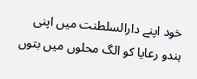خود اپنے دارالسلطنت میں اپنی ہندو رعایا کو الگ محلوں میں بتوں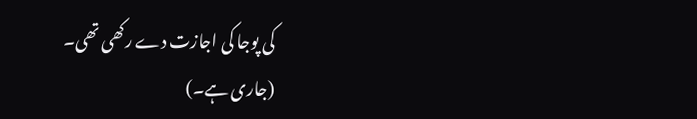کی پوجا کی اجازت دے رکھی تھی۔
(جاری ہے۔)